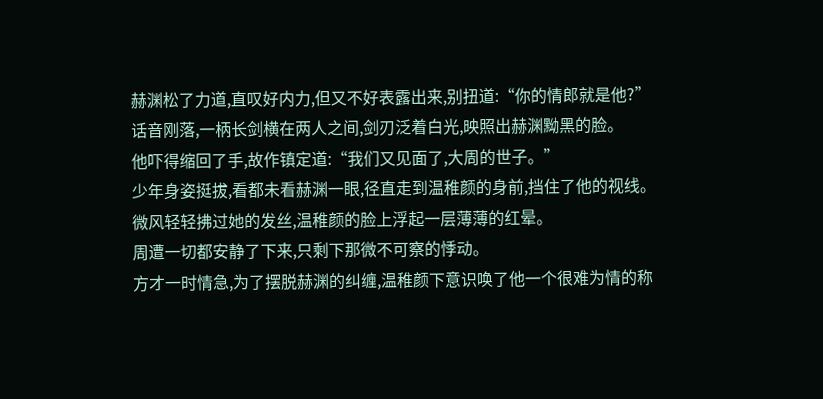赫渊松了力道,直叹好内力,但又不好表露出来,别扭道:“你的情郎就是他?”
话音刚落,一柄长剑横在两人之间,剑刃泛着白光,映照出赫渊黝黑的脸。
他吓得缩回了手,故作镇定道:“我们又见面了,大周的世子。”
少年身姿挺拔,看都未看赫渊一眼,径直走到温稚颜的身前,挡住了他的视线。
微风轻轻拂过她的发丝,温稚颜的脸上浮起一层薄薄的红晕。
周遭一切都安静了下来,只剩下那微不可察的悸动。
方才一时情急,为了摆脱赫渊的纠缠,温稚颜下意识唤了他一个很难为情的称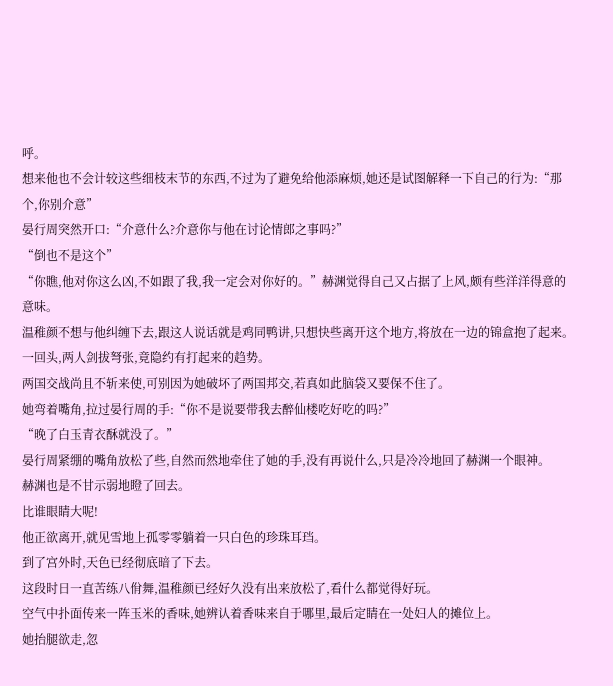呼。
想来他也不会计较这些细枝末节的东西,不过为了避免给他添麻烦,她还是试图解释一下自己的行为:“那个,你别介意”
晏行周突然开口:“介意什么?介意你与他在讨论情郎之事吗?”
“倒也不是这个”
“你瞧,他对你这么凶,不如跟了我,我一定会对你好的。”赫渊觉得自己又占据了上风,颇有些洋洋得意的意味。
温稚颜不想与他纠缠下去,跟这人说话就是鸡同鸭讲,只想快些离开这个地方,将放在一边的锦盒抱了起来。
一回头,两人剑拔弩张,竟隐约有打起来的趋势。
两国交战尚且不斩来使,可别因为她破坏了两国邦交,若真如此脑袋又要保不住了。
她弯着嘴角,拉过晏行周的手:“你不是说要带我去醉仙楼吃好吃的吗?”
“晚了白玉青衣酥就没了。”
晏行周紧绷的嘴角放松了些,自然而然地牵住了她的手,没有再说什么,只是冷冷地回了赫渊一个眼神。
赫渊也是不甘示弱地瞪了回去。
比谁眼睛大呢!
他正欲离开,就见雪地上孤零零躺着一只白色的珍珠耳珰。
到了宫外时,天色已经彻底暗了下去。
这段时日一直苦练八佾舞,温稚颜已经好久没有出来放松了,看什么都觉得好玩。
空气中扑面传来一阵玉米的香味,她辨认着香味来自于哪里,最后定睛在一处妇人的摊位上。
她抬腿欲走,忽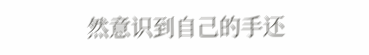然意识到自己的手还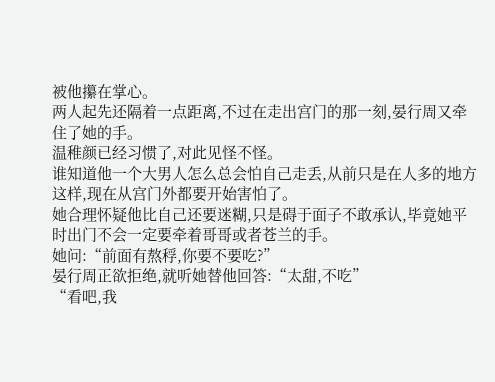被他攥在掌心。
两人起先还隔着一点距离,不过在走出宫门的那一刻,晏行周又牵住了她的手。
温稚颜已经习惯了,对此见怪不怪。
谁知道他一个大男人怎么总会怕自己走丢,从前只是在人多的地方这样,现在从宫门外都要开始害怕了。
她合理怀疑他比自己还要迷糊,只是碍于面子不敢承认,毕竟她平时出门不会一定要牵着哥哥或者苍兰的手。
她问:“前面有熬稃,你要不要吃?”
晏行周正欲拒绝,就听她替他回答:“太甜,不吃”
“看吧,我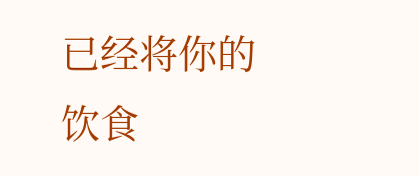已经将你的饮食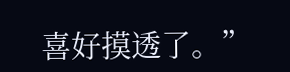喜好摸透了。”